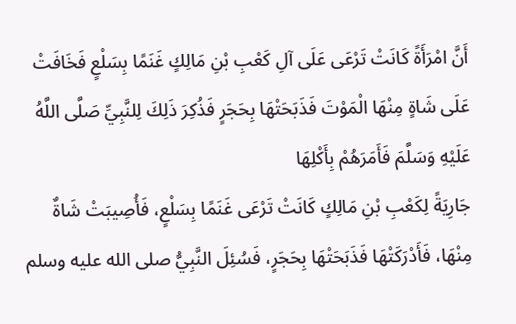أَنَّ امْرَأَةً كَانَتْ تَرْعَى عَلَى آلِ كَعْبِ بْنِ مَالِكٍ غَنَمًا بِسَلْعٍ فَخَافَتْ عَلَى شَاةٍ مِنْهَا الْمَوْتَ فَذَبَحَتْهَا بِحَجَرٍ فَذُكِرَ ذَلِكَ لِلنَّبِيِّ صَلَّى اللَّهُ عَلَيْهِ وَسَلَّمَ فَأَمَرَهُمْ بِأَكْلِهَا
جَارِيَةً لِكَعْبِ بْنِ مَالِكٍ كَانَتْ تَرْعَى غَنَمًا بِسَلْعٍ، فَأُصِيبَتْ شَاةٌ مِنْهَا، فَأَدْرَكَتْهَا فَذَبَحَتْهَا بِحَجَرٍ، فَسُئِلَ النَّبِيُّ صلى الله عليه وسلم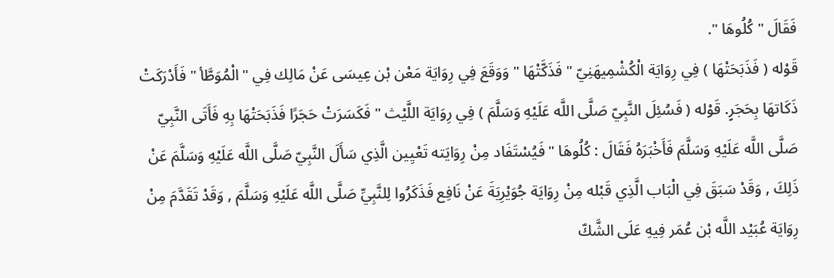فَقَالَ " كُلُوهَا ".
قَوْله ( فَذَبَحَتْهَا ) فِي رِوَايَة الْكُشْمِيهَنِيّ " فَذَكَّتْهَا " وَوَقَعَ فِي رِوَايَة مَعْن بْن عِيسَى عَنْ مَالِك فِي " الْمُوَطَّأ " فَأَدْرَكَتْ ذَكَاتهَا بِحَجَرٍ. قَوْله ( فَسُئِلَ النَّبِيّ صَلَّى اللَّه عَلَيْهِ وَسَلَّمَ ) فِي رِوَايَة اللَّيْث " فَكَسَرَتْ حَجَرًا فَذَبَحَتْهَا بِهِ فَأَتَى النَّبِيّ صَلَّى اللَّه عَلَيْهِ وَسَلَّمَ فَأَخْبَرَهُ فَقَالَ : كُلُوهَا " فَيُسْتَفَاد مِنْ رِوَايَته تَعْيِين الَّذِي سَأَلَ النَّبِيّ صَلَّى اللَّه عَلَيْهِ وَسَلَّمَ عَنْ ذَلِكَ , وَقَدْ سَبَقَ فِي الْبَاب الَّذِي قَبْله مِنْ رِوَايَة جُوَيْرِيَةَ عَنْ نَافِع فَذَكَرُوا لِلنَّبِيِّ صَلَّى اللَّه عَلَيْهِ وَسَلَّمَ , وَقَدْ تَقَدَّمَ مِنْ رِوَايَة عُبَيْد اللَّه بْن عُمَر فِيهِ عَلَى الشَّكّ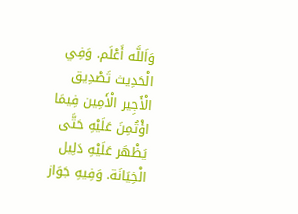وَاَللَّه أَعْلَم. وَفِي الْحَدِيث تَصْدِيق الْأَجِير الْأَمِين فِيمَا اؤْتُمِنَ عَلَيْهِ حَتَّى يَظْهَر عَلَيْهِ دَلِيل الْخِيَانَة. وَفِيهِ جَوَاز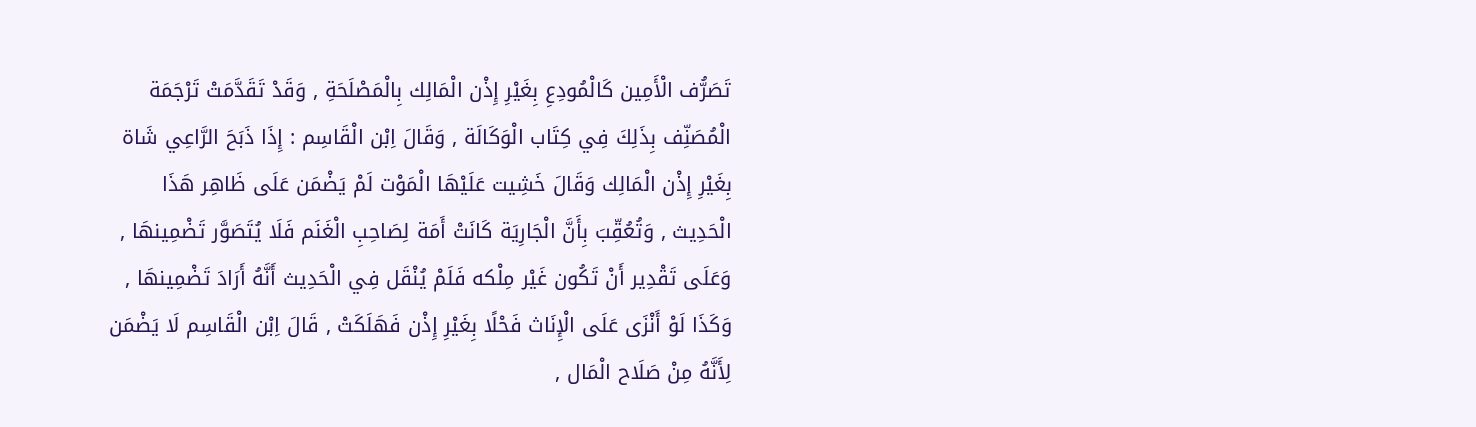تَصَرُّف الْأَمِين كَالْمُودِعِ بِغَيْرِ إِذْن الْمَالِك بِالْمَصْلَحَةِ , وَقَدْ تَقَدَّمَتْ تَرْجَمَة الْمُصَنِّف بِذَلِكَ فِي كِتَاب الْوَكَالَة , وَقَالَ اِبْن الْقَاسِم : إِذَا ذَبَحَ الرَّاعِي شَاة بِغَيْرِ إِذْن الْمَالِك وَقَالَ خَشِيت عَلَيْهَا الْمَوْت لَمْ يَضْمَن عَلَى ظَاهِر هَذَا الْحَدِيث , وَتُعُقِّبَ بِأَنَّ الْجَارِيَة كَانَتْ أَمَة لِصَاحِبِ الْغَنَم فَلَا يُتَصَوَّر تَضْمِينهَا , وَعَلَى تَقْدِير أَنْ تَكُون غَيْر مِلْكه فَلَمْ يُنْقَل فِي الْحَدِيث أَنَّهُ أَرَادَ تَضْمِينهَا , وَكَذَا لَوْ أَنْزَى عَلَى الْإِنَاث فَحْلًا بِغَيْرِ إِذْن فَهَلَكَتْ , قَالَ اِبْن الْقَاسِم لَا يَضْمَن لِأَنَّهُ مِنْ صَلَاح الْمَال ,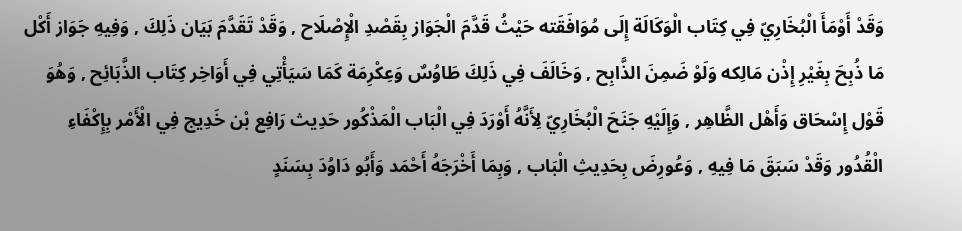وَقَدْ أَوْمَأَ الْبُخَارِيّ فِي كِتَاب الْوَكَالَة إِلَى مُوَافَقَته حَيْثُ قَدَّمَ الْجَوَاز بِقَصْدِ الْإِصْلَاح , وَقَدْ تَقَدَّمَ بَيَان ذَلِكَ , وَفِيهِ جَوَاز أَكْل مَا ذُبِحَ بِغَيْرِ إِذْن مَالِكه وَلَوْ ضَمِنَ الذَّابِح , وَخَالَفَ فِي ذَلِكَ طَاوُسٌ وَعِكْرِمَة كَمَا سَيَأْتِي فِي أَوَاخِر كِتَاب الذَّبَائِح , وَهُوَ قَوْل إِسْحَاق وَأَهْل الظَّاهِر , وَإِلَيْهِ جَنَحَ الْبُخَارِيّ لِأَنَّهُ أَوْرَدَ فِي الْبَاب الْمَذْكُور حَدِيث رَافِع بْن خَدِيج فِي الْأَمْر بِإِكْفَاءِ الْقُدُور وَقَدْ سَبَقَ مَا فِيهِ , وَعُورِضَ بِحَدِيثِ الْبَاب , وَبِمَا أَخْرَجَهُ أَحْمَد وَأَبُو دَاوُدَ بِسَنَدٍ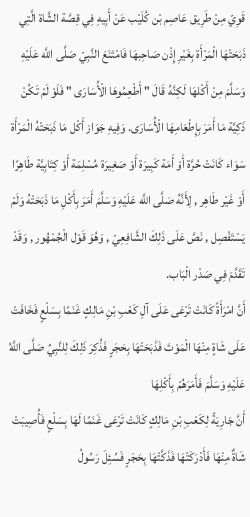قَوِيّ مِنْ طَرِيق عَاصِم بْن كُلَيْب عَنْ أَبِيهِ فِي قِصَّة الشَّاة الَّتِي ذَبَحَتْهَا الْمَرْأَة بِغَيْرِ إِذْن صَاحِبهَا فَامْتَنَعَ النَّبِيّ صَلَّى اللَّه عَلَيْهِ وَسَلَّمَ مِنْ أَكْلهَا لَكِنَّهُ قَالَ " أَطْعِمُوهَا الْأُسَارَى " فَلَوْ لَمْ تَكُنْ ذَكِيَّة مَا أَمَرَ بِإِطْعَامِهَا الْأُسَارَى. وَفِيهِ جَوَاز أَكْل مَا ذَبَحَتْهُ الْمَرْأَة سَوَاء كَانَتْ حُرَّة أَوْ أَمَة كَبِيرَة أَوْ صَغِيرَة مُسْلِمَة أَوْ كِتَابِيَّة طَاهِرًا أَوْ غَيْر طَاهِر , لِأَنَّهُ صَلَّى اللَّه عَلَيْهِ وَسَلَّمَ أَمَرَ بِأَكْلِ مَا ذَبَحَتْهُ وَلَمْ يَسْتَفْصِل , نَصَّ عَلَى ذَلِكَ الشَّافِعِيّ , وَهُوَ قَوْل الْجُمْهُور , وَقَدْ تَقَدَّمَ فِي صَدْر الْبَاب.
أَنَّ امْرَأَةً كَانَتْ تَرْعَى عَلَى آلِ كَعْبِ بْنِ مَالِكٍ غَنَمًا بِسَلْعٍ فَخَافَتْ عَلَى شَاةٍ مِنْهَا الْمَوْتَ فَذَبَحَتْهَا بِحَجَرٍ فَذُكِرَ ذَلِكَ لِلنَّبِيِّ صَلَّى اللَّهُ عَلَيْهِ وَسَلَّمَ فَأَمَرَهُمْ بِأَكْلِهَا
أَنَّ جَارِيَةً لِكَعْبِ بْنِ مَالِكٍ كَانَتْ تَرْعَى غَنَمًا لَهَا بِسَلْعٍ فَأُصِيبَتْ شَاةٌ مِنْهَا فَأَدْرَكَتْهَا فَذَكَّتْهَا بِحَجَرٍ فَسُئِلَ رَسُولُ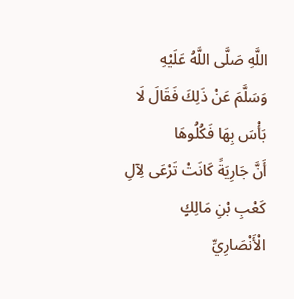اللَّهِ صَلَّى اللَّهُ عَلَيْهِ وَسَلَّمَ عَنْ ذَلِكَ فَقَالَ لَا بَأْسَ بِهَا فَكُلُوهَا
أَنَّ جَارِيَةً كَانَتْ تَرْعَى لِآلِ كَعْبِ بْنِ مَالِكٍ الْأَنْصَارِيِّ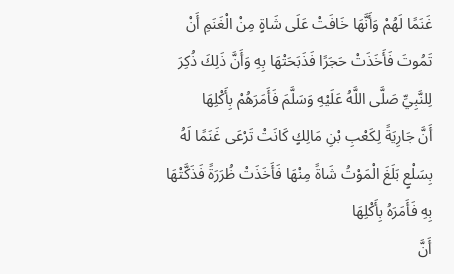غَنَمًا لَهُمْ وَأَنَّهَا خَافَتْ عَلَى شَاةٍ مِنْ الْغَنَمِ أَنْ تَمُوتَ فَأَخَذَتْ حَجَرًا فَذَبَحَتْهَا بِهِ وَأَنَّ ذَلِكَ ذُكِرَ لِلنَّبِيِّ صَلَّى اللَّهُ عَلَيْهِ وَسَلَّمَ فَأَمَرَهُمْ بِأَكْلِهَا
أَنَّ جَارِيَةً لِكَعْبِ بْنِ مَالِكٍ كَانَتْ تَرْعَى غَنَمًا لَهُ بِسَلْعٍ بَلَغَ الْمَوْتُ شَاةً مِنْهَا فَأَخَذَتْ ظُرَرَةً فَذَكَّتْهَا بِهِ فَأَمَرَهُ بِأَكْلِهَا
أَنَّ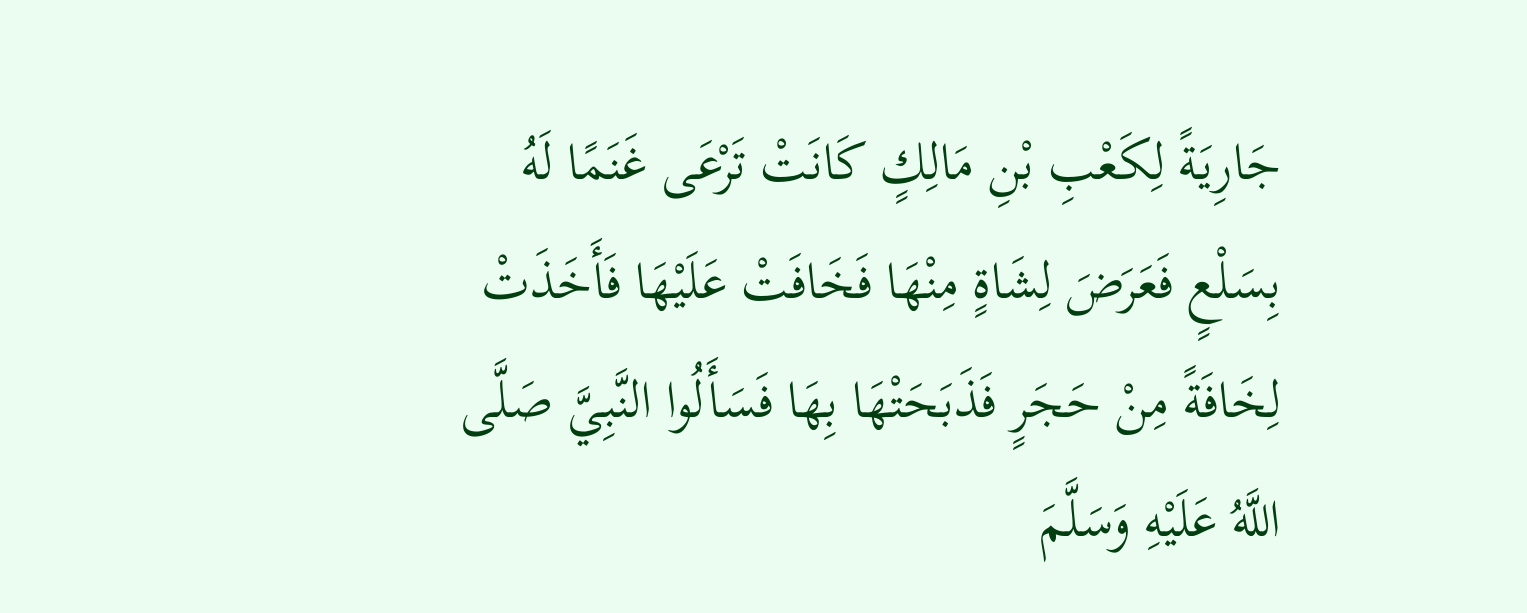جَارِيَةً لِكَعْبِ بْنِ مَالِكٍ كَانَتْ تَرْعَى غَنَمًا لَهُ بِسَلْعٍ فَعَرَضَ لِشَاةٍ مِنْهَا فَخَافَتْ عَلَيْهَا فَأَخَذَتْ لِخَافَةً مِنْ حَجَرٍ فَذَبَحَتْهَا بِهَا فَسَأَلُوا النَّبِيَّ صَلَّى اللَّهُ عَلَيْهِ وَسَلَّمَ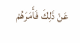عَنْ ذَلِكَ فَأَمَرَهُمْ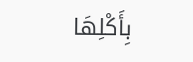بِأَكْلِهَا